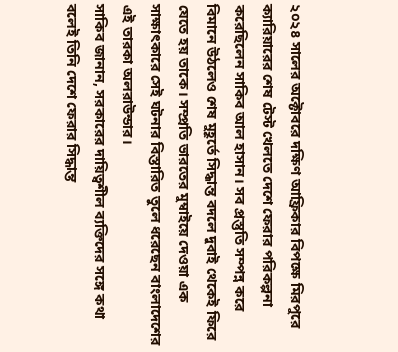২০২৪ সালের অক্টোবরে দক্ষিণ আফ্রিকার বিপক্ষে মিরপুরে ক্যারিয়ারের শেষ টেস্ট খেলতে দেশে ফেরার পরিকল্পনা করেছিলেন সাকিব আল হাসান। সব প্রস্তুতি সম্পন্ন করে বিমানে উঠলেও শেষ মুহূর্তে সিদ্ধান্ত বদলে দুবাই থেকেই ফিরে যেতে হয় তাকে। সম্প্রতি ভারতের মুম্বাইয়ে দেওয়া এক সাক্ষাৎকারে সেই ঘটনার বিস্তারিত তুলে ধরেছেন বাংলাদেশের এই তারকা অলরাউন্ডার।
সাকিব জানান, সরকারের দায়িত্বশীল ব্যক্তিদের সঙ্গে কথা বলেই তিনি দেশে ফেরার সিদ্ধান্ত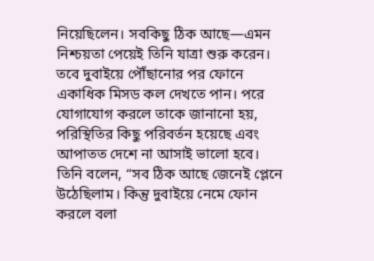নিয়েছিলেন। সবকিছু ঠিক আছে—এমন নিশ্চয়তা পেয়েই তিনি যাত্রা শুরু করেন। তবে দুবাইয়ে পৌঁছানোর পর ফোনে একাধিক মিসড কল দেখতে পান। পরে যোগাযোগ করলে তাকে জানানো হয়, পরিস্থিতির কিছু পরিবর্তন হয়েছে এবং আপাতত দেশে না আসাই ভালো হবে।
তিনি বলেন, “সব ঠিক আছে জেনেই প্লেনে উঠেছিলাম। কিন্তু দুবাইয়ে নেমে ফোন করলে বলা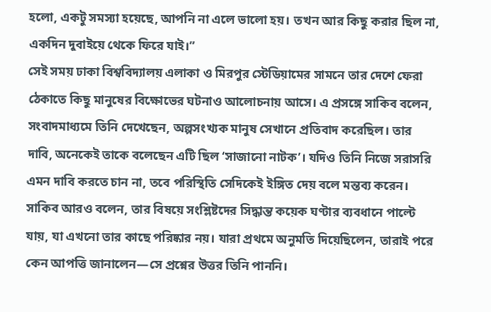হলো, একটু সমস্যা হয়েছে, আপনি না এলে ভালো হয়। তখন আর কিছু করার ছিল না, একদিন দুবাইয়ে থেকে ফিরে যাই।”
সেই সময় ঢাকা বিশ্ববিদ্যালয় এলাকা ও মিরপুর স্টেডিয়ামের সামনে তার দেশে ফেরা ঠেকাতে কিছু মানুষের বিক্ষোভের ঘটনাও আলোচনায় আসে। এ প্রসঙ্গে সাকিব বলেন, সংবাদমাধ্যমে তিনি দেখেছেন, অল্পসংখ্যক মানুষ সেখানে প্রতিবাদ করেছিল। তার দাবি, অনেকেই তাকে বলেছেন এটি ছিল ‘সাজানো নাটক’। যদিও তিনি নিজে সরাসরি এমন দাবি করতে চান না, তবে পরিস্থিতি সেদিকেই ইঙ্গিত দেয় বলে মন্তব্য করেন।
সাকিব আরও বলেন, তার বিষয়ে সংশ্লিষ্টদের সিদ্ধান্ত কয়েক ঘণ্টার ব্যবধানে পাল্টে যায়, যা এখনো তার কাছে পরিষ্কার নয়। যারা প্রথমে অনুমতি দিয়েছিলেন, তারাই পরে কেন আপত্তি জানালেন—সে প্রশ্নের উত্তর তিনি পাননি।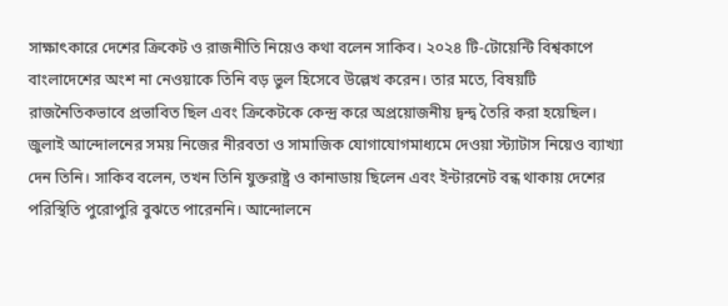সাক্ষাৎকারে দেশের ক্রিকেট ও রাজনীতি নিয়েও কথা বলেন সাকিব। ২০২৪ টি-টোয়েন্টি বিশ্বকাপে বাংলাদেশের অংশ না নেওয়াকে তিনি বড় ভুল হিসেবে উল্লেখ করেন। তার মতে, বিষয়টি রাজনৈতিকভাবে প্রভাবিত ছিল এবং ক্রিকেটকে কেন্দ্র করে অপ্রয়োজনীয় দ্বন্দ্ব তৈরি করা হয়েছিল।
জুলাই আন্দোলনের সময় নিজের নীরবতা ও সামাজিক যোগাযোগমাধ্যমে দেওয়া স্ট্যাটাস নিয়েও ব্যাখ্যা দেন তিনি। সাকিব বলেন, তখন তিনি যুক্তরাষ্ট্র ও কানাডায় ছিলেন এবং ইন্টারনেট বন্ধ থাকায় দেশের পরিস্থিতি পুরোপুরি বুঝতে পারেননি। আন্দোলনে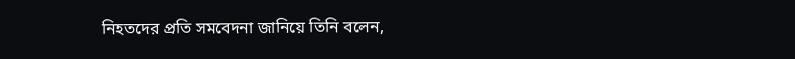নিহতদের প্রতি সমবেদনা জানিয়ে তিনি বলেন,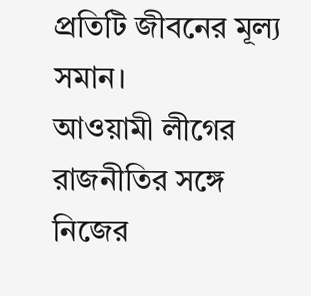প্রতিটি জীবনের মূল্য সমান।
আওয়ামী লীগের রাজনীতির সঙ্গে নিজের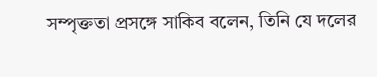সম্পৃক্ততা প্রসঙ্গে সাকিব বলেন, তিনি যে দলের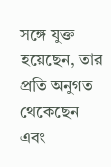সঙ্গে যুক্ত হয়েছেন, তার প্রতি অনুগত থেকেছেন এবং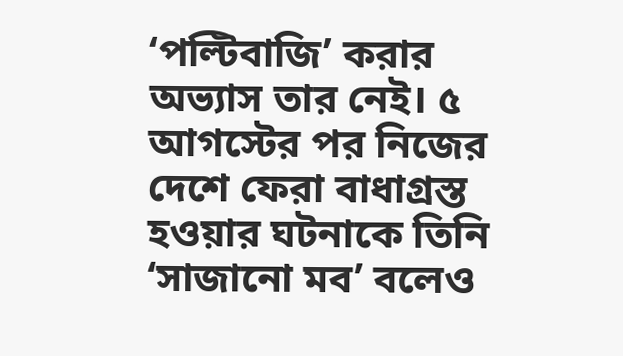‘পল্টিবাজি’ করার অভ্যাস তার নেই। ৫ আগস্টের পর নিজের দেশে ফেরা বাধাগ্রস্ত হওয়ার ঘটনাকে তিনি ‘সাজানো মব’ বলেও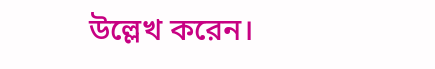উল্লেখ করেন।